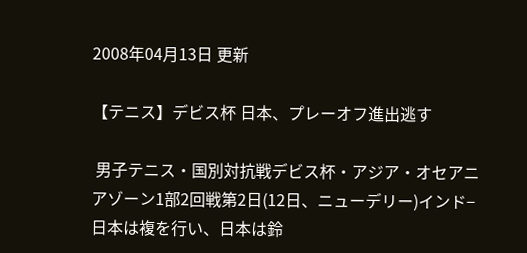2008年04月13日 更新

【テニス】デビス杯 日本、プレーオフ進出逃す

 男子テニス・国別対抗戦デビス杯・アジア・オセアニアゾーン1部2回戦第2日(12日、ニューデリー)インド−日本は複を行い、日本は鈴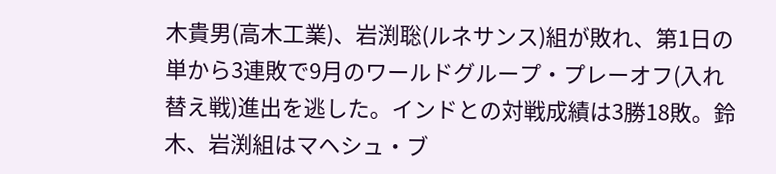木貴男(高木工業)、岩渕聡(ルネサンス)組が敗れ、第1日の単から3連敗で9月のワールドグループ・プレーオフ(入れ替え戦)進出を逃した。インドとの対戦成績は3勝18敗。鈴木、岩渕組はマヘシュ・ブ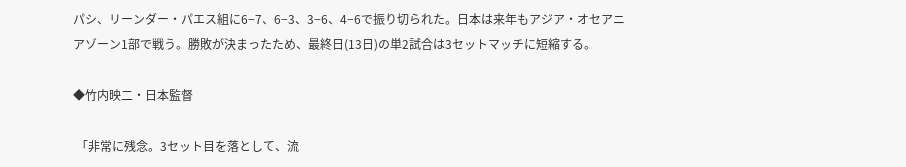パシ、リーンダー・パエス組に6−7、6−3、3−6、4−6で振り切られた。日本は来年もアジア・オセアニアゾーン1部で戦う。勝敗が決まったため、最終日(13日)の単2試合は3セットマッチに短縮する。

◆竹内映二・日本監督

 「非常に残念。3セット目を落として、流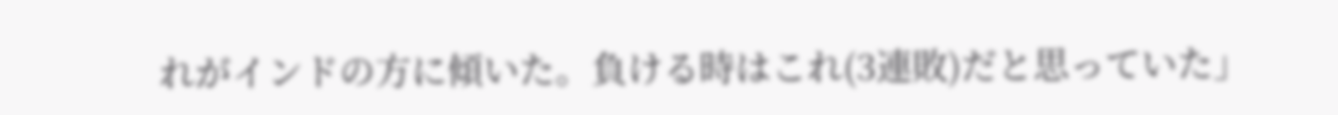れがインドの方に傾いた。負ける時はこれ(3連敗)だと思っていた」